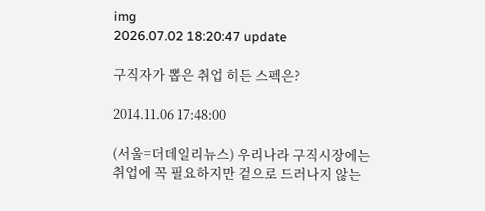img
2026.07.02 18:20:47 update

구직자가 뽑은 취업 히든 스펙은?

2014.11.06 17:48:00

(서울=더데일리뉴스) 우리나라 구직시장에는 취업에 꼭 필요하지만 겉으로 드러나지 않는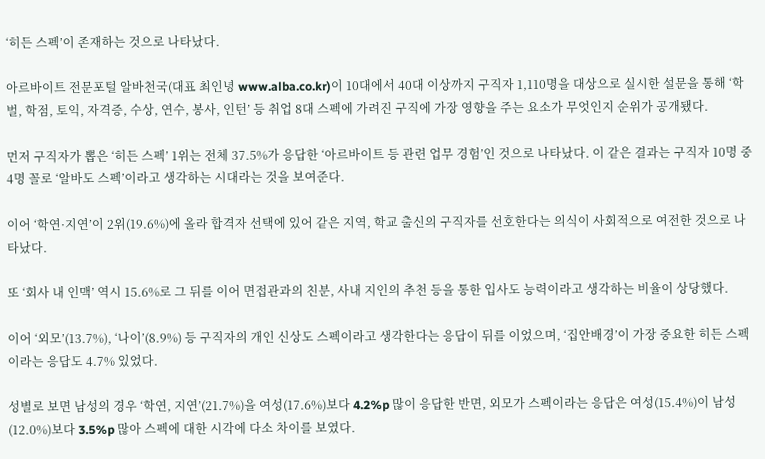‘히든 스펙’이 존재하는 것으로 나타났다.

아르바이트 전문포털 알바천국(대표 최인녕 www.alba.co.kr)이 10대에서 40대 이상까지 구직자 1,110명을 대상으로 실시한 설문을 통해 ‘학벌, 학점, 토익, 자격증, 수상, 연수, 봉사, 인턴’ 등 취업 8대 스펙에 가려진 구직에 가장 영향을 주는 요소가 무엇인지 순위가 공개됐다.

먼저 구직자가 뽑은 ‘히든 스펙’ 1위는 전체 37.5%가 응답한 ‘아르바이트 등 관련 업무 경험’인 것으로 나타났다. 이 같은 결과는 구직자 10명 중 4명 꼴로 ‘알바도 스펙’이라고 생각하는 시대라는 것을 보여준다.

이어 ‘학연·지연’이 2위(19.6%)에 올라 합격자 선택에 있어 같은 지역, 학교 출신의 구직자를 선호한다는 의식이 사회적으로 여전한 것으로 나타났다.

또 ‘회사 내 인맥’ 역시 15.6%로 그 뒤를 이어 면접관과의 친분, 사내 지인의 추천 등을 통한 입사도 능력이라고 생각하는 비율이 상당했다.

이어 ‘외모’(13.7%), ‘나이’(8.9%) 등 구직자의 개인 신상도 스펙이라고 생각한다는 응답이 뒤를 이었으며, ‘집안배경’이 가장 중요한 히든 스펙이라는 응답도 4.7% 있었다.

성별로 보면 남성의 경우 ‘학연, 지연’(21.7%)을 여성(17.6%)보다 4.2%p 많이 응답한 반면, 외모가 스펙이라는 응답은 여성(15.4%)이 남성(12.0%)보다 3.5%p 많아 스펙에 대한 시각에 다소 차이를 보였다.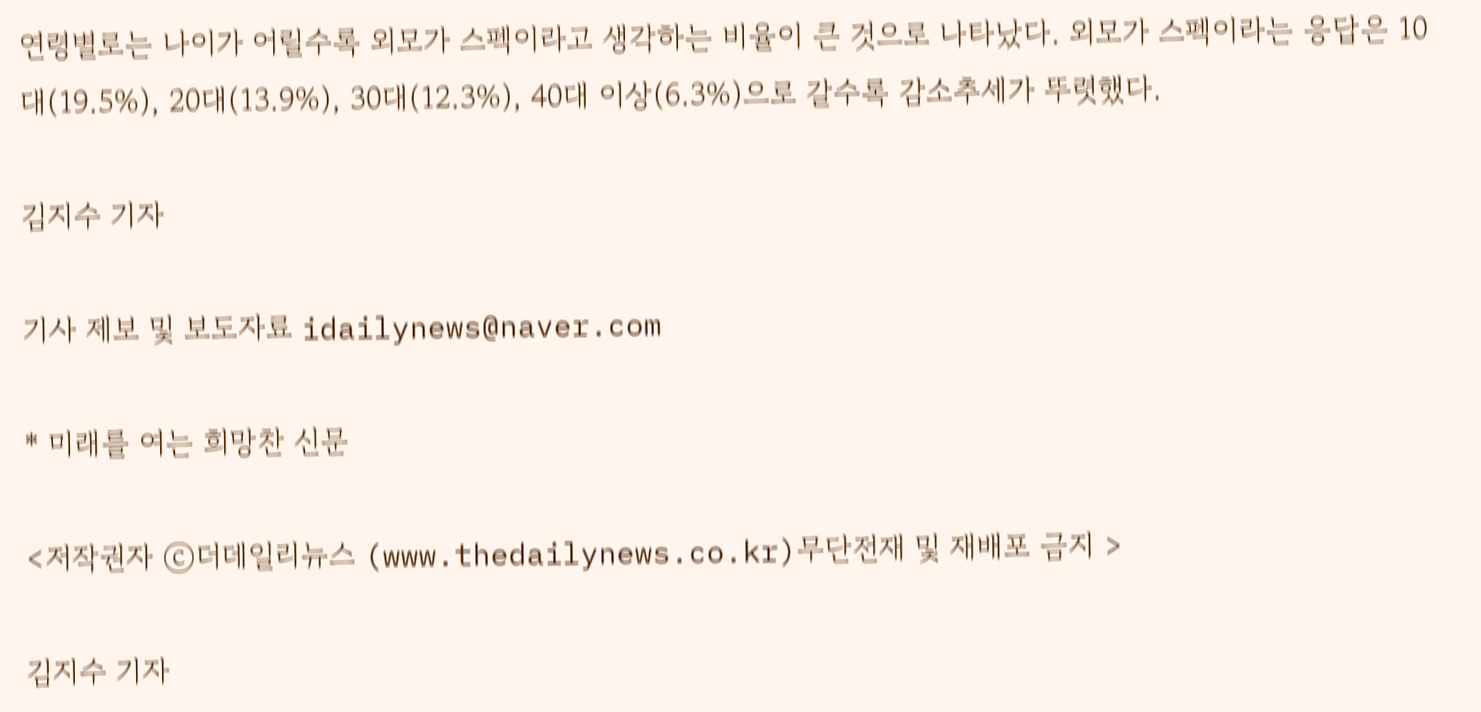연령별로는 나이가 어릴수록 외모가 스펙이라고 생각하는 비율이 큰 것으로 나타났다. 외모가 스펙이라는 응답은 10대(19.5%), 20대(13.9%), 30대(12.3%), 40대 이상(6.3%)으로 갈수록 감소추세가 뚜렷했다.

김지수 기자

기사 제보 및 보도자료 idailynews@naver.com

* 미래를 여는 희망찬 신문

<저작권자 ⓒ더데일리뉴스 (www.thedailynews.co.kr)무단전재 및 재배포 금지 >

김지수 기자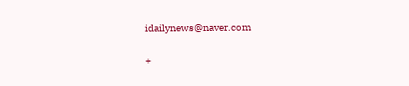idailynews@naver.com

+